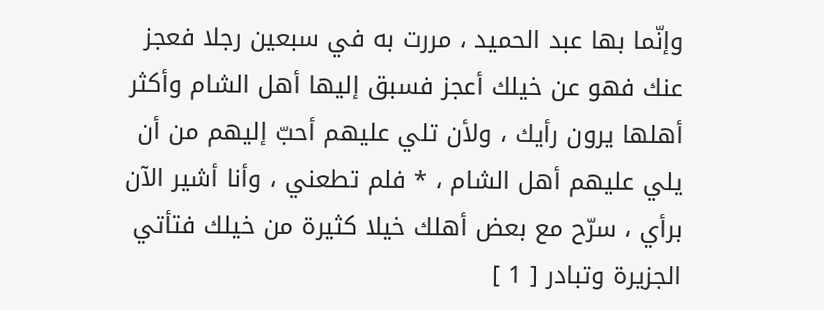وإنّما بها عبد الحميد ، مررت به في سبعين رجلا فعجز عنك فهو عن خيلك أعجز فسبق إليها أهل الشام وأكثر أهلها يرون رأيك ، ولأن تلي عليهم أحبّ إليهم من أن يلي عليهم أهل الشام ، * فلم تطعني ، وأنا أشير الآن برأي ، سرّح مع بعض أهلك خيلا كثيرة من خيلك فتأتي الجزيرة وتبادر [ 1 ]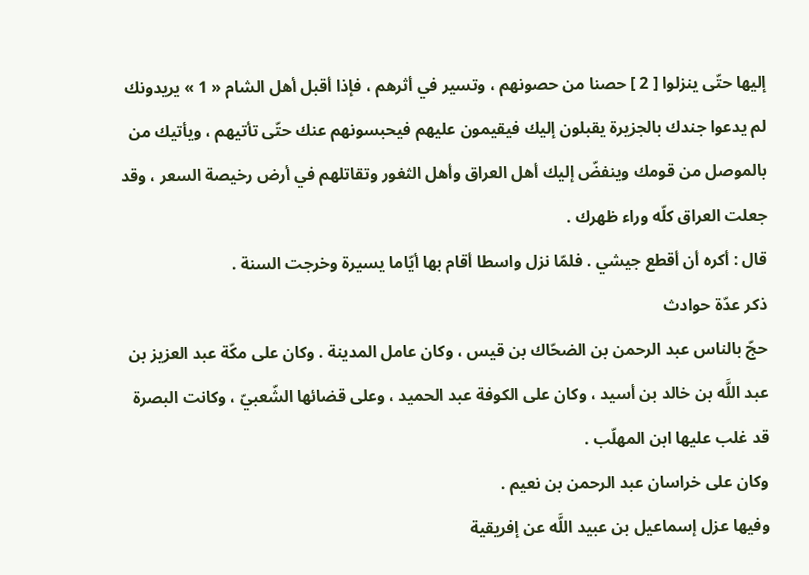إليها حتّى ينزلوا [ 2 ] حصنا من حصونهم ، وتسير في أثرهم ، فإذا أقبل أهل الشام « 1 » يريدونك لم يدعوا جندك بالجزيرة يقبلون إليك فيقيمون عليهم فيحبسونهم عنك حتّى تأتيهم ، ويأتيك من بالموصل من قومك وينفضّ إليك أهل العراق وأهل الثغور وتقاتلهم في أرض رخيصة السعر ، وقد جعلت العراق كلّه وراء ظهرك .
قال : أكره أن أقطع جيشي . فلمّا نزل واسطا أقام بها أيّاما يسيرة وخرجت السنة .
ذكر عدّة حوادث
حجّ بالناس عبد الرحمن بن الضحّاك بن قيس ، وكان عامل المدينة . وكان على مكّة عبد العزيز بن عبد اللَّه بن خالد بن أسيد ، وكان على الكوفة عبد الحميد ، وعلى قضائها الشّعبيّ ، وكانت البصرة قد غلب عليها ابن المهلّب .
وكان على خراسان عبد الرحمن بن نعيم .
وفيها عزل إسماعيل بن عبيد اللَّه عن إفريقية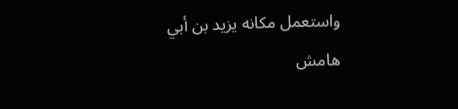واستعمل مكانه يزيد بن أبي
هامش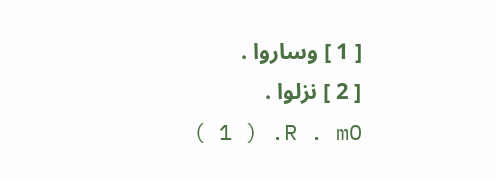[ 1 ] وساروا .
[ 2 ] نزلوا .
( 1 ) .R . mO